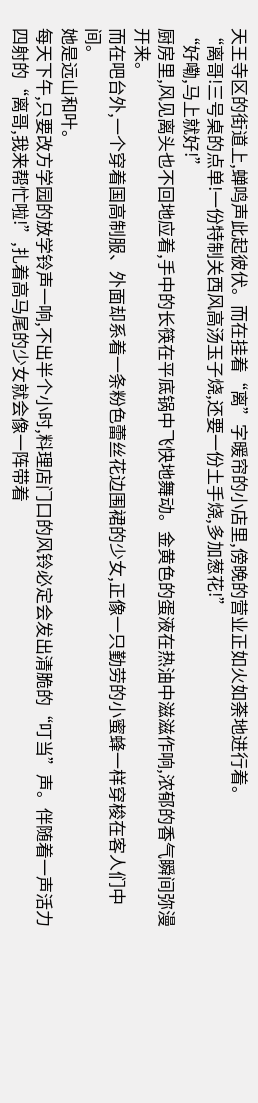天王寺区的街道上,蝉鸣声此起彼伏。而在挂着“离”字暖帘的小店里,傍晚的营业正如火如荼地进行着。
“离哥!三号桌的点单!一份特制关西风高汤玉子烧,还要一份土手烧,多加葱花!”
“好嘞,马上就好!”
厨房里,风见离头也不回地应着,手中的长筷在平底锅中飞快地舞动。金黄色的蛋液在热油中滋滋作响,浓郁的香气瞬间弥漫开来。
而在吧台外,一个穿着国高制服、外面却系着一条粉色蕾丝花边围裙的少女,正像一只勤劳的小蜜蜂一样穿梭在客人们中间。
她是远山和叶。
每天下午,只要改方学园的放学铃声一响,不出半个小时,料理店门口的风铃必定会发出清脆的“叮当”声。伴随着一声活力四射的“离哥,我来帮忙啦!”,扎着高马尾的少女就会像一阵带着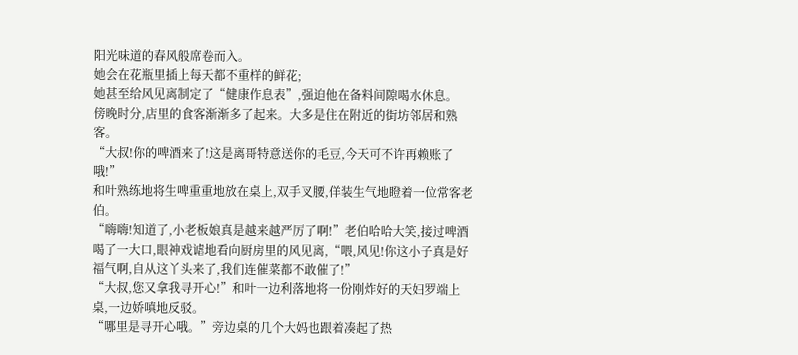阳光味道的春风般席卷而入。
她会在花瓶里插上每天都不重样的鲜花;
她甚至给风见离制定了“健康作息表”,强迫他在备料间隙喝水休息。
傍晚时分,店里的食客渐渐多了起来。大多是住在附近的街坊邻居和熟客。
“大叔!你的啤酒来了!这是离哥特意送你的毛豆,今天可不许再赖账了哦!”
和叶熟练地将生啤重重地放在桌上,双手叉腰,佯装生气地瞪着一位常客老伯。
“嗨嗨!知道了,小老板娘真是越来越严厉了啊!”老伯哈哈大笑,接过啤酒喝了一大口,眼神戏谑地看向厨房里的风见离,“喂,风见!你这小子真是好福气啊,自从这丫头来了,我们连催菜都不敢催了!”
“大叔,您又拿我寻开心!”和叶一边利落地将一份刚炸好的天妇罗端上桌,一边娇嗔地反驳。
“哪里是寻开心哦。”旁边桌的几个大妈也跟着凑起了热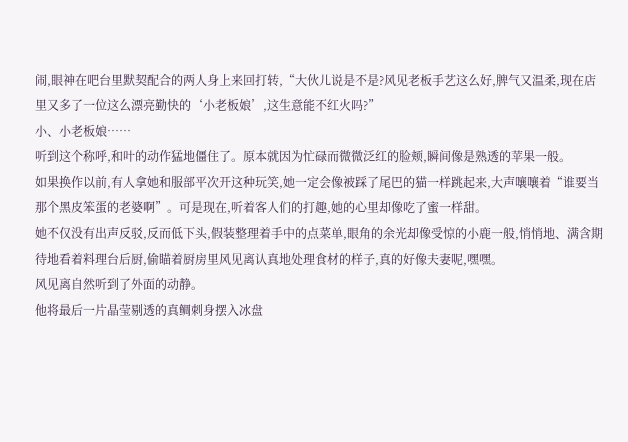闹,眼神在吧台里默契配合的两人身上来回打转,“大伙儿说是不是?风见老板手艺这么好,脾气又温柔,现在店里又多了一位这么漂亮勤快的‘小老板娘’,这生意能不红火吗?”
小、小老板娘……
听到这个称呼,和叶的动作猛地僵住了。原本就因为忙碌而微微泛红的脸颊,瞬间像是熟透的苹果一般。
如果换作以前,有人拿她和服部平次开这种玩笑,她一定会像被踩了尾巴的猫一样跳起来,大声嚷嚷着“谁要当那个黑皮笨蛋的老婆啊”。可是现在,听着客人们的打趣,她的心里却像吃了蜜一样甜。
她不仅没有出声反驳,反而低下头,假装整理着手中的点菜单,眼角的余光却像受惊的小鹿一般,悄悄地、满含期待地看着料理台后厨,偷瞄着厨房里风见离认真地处理食材的样子,真的好像夫妻呢,嘿嘿。
风见离自然听到了外面的动静。
他将最后一片晶莹剔透的真鲷刺身摆入冰盘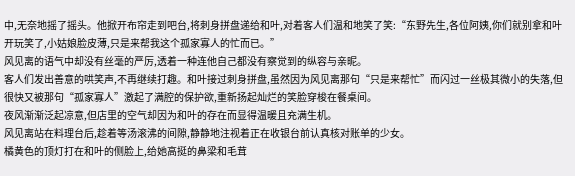中,无奈地摇了摇头。他掀开布帘走到吧台,将刺身拼盘递给和叶,对着客人们温和地笑了笑:“东野先生,各位阿姨,你们就别拿和叶开玩笑了,小姑娘脸皮薄,只是来帮我这个孤家寡人的忙而已。”
风见离的语气中却没有丝毫的严厉,透着一种连他自己都没有察觉到的纵容与亲昵。
客人们发出善意的哄笑声,不再继续打趣。和叶接过刺身拼盘,虽然因为风见离那句“只是来帮忙”而闪过一丝极其微小的失落,但很快又被那句“孤家寡人”激起了满腔的保护欲,重新扬起灿烂的笑脸穿梭在餐桌间。
夜风渐渐泛起凉意,但店里的空气却因为和叶的存在而显得温暖且充满生机。
风见离站在料理台后,趁着等汤滚沸的间隙,静静地注视着正在收银台前认真核对账单的少女。
橘黄色的顶灯打在和叶的侧脸上,给她高挺的鼻梁和毛茸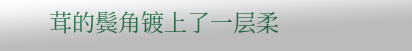茸的鬓角镀上了一层柔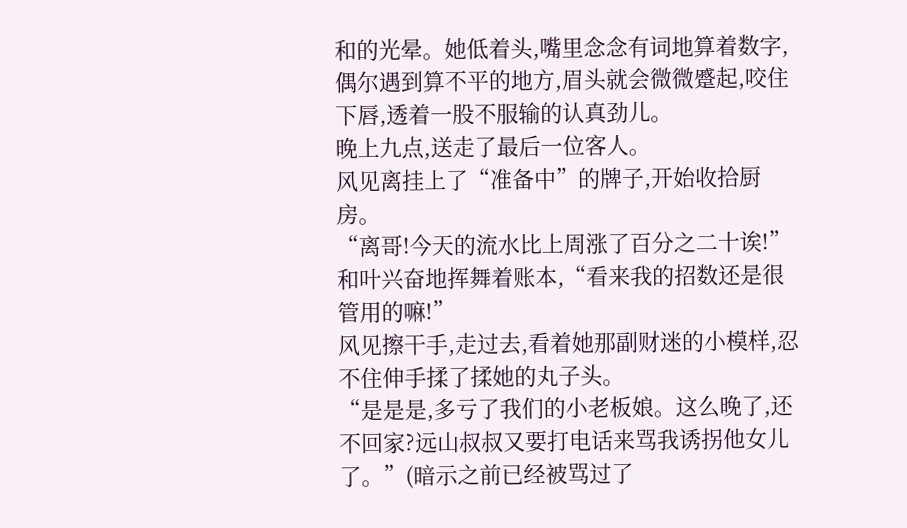和的光晕。她低着头,嘴里念念有词地算着数字,偶尔遇到算不平的地方,眉头就会微微蹙起,咬住下唇,透着一股不服输的认真劲儿。
晚上九点,送走了最后一位客人。
风见离挂上了“准备中”的牌子,开始收拾厨房。
“离哥!今天的流水比上周涨了百分之二十诶!”和叶兴奋地挥舞着账本,“看来我的招数还是很管用的嘛!”
风见擦干手,走过去,看着她那副财迷的小模样,忍不住伸手揉了揉她的丸子头。
“是是是,多亏了我们的小老板娘。这么晚了,还不回家?远山叔叔又要打电话来骂我诱拐他女儿了。”(暗示之前已经被骂过了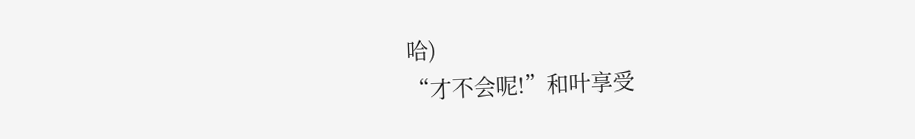哈)
“才不会呢!”和叶享受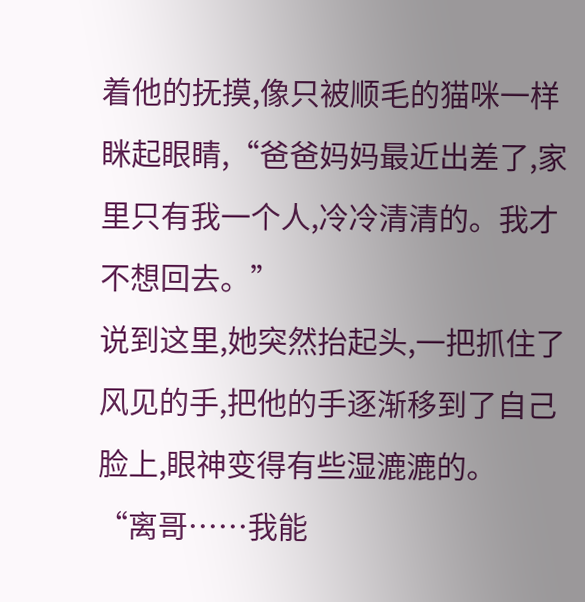着他的抚摸,像只被顺毛的猫咪一样眯起眼睛,“爸爸妈妈最近出差了,家里只有我一个人,冷冷清清的。我才不想回去。”
说到这里,她突然抬起头,一把抓住了风见的手,把他的手逐渐移到了自己脸上,眼神变得有些湿漉漉的。
“离哥……我能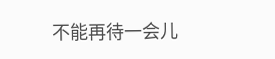不能再待一会儿